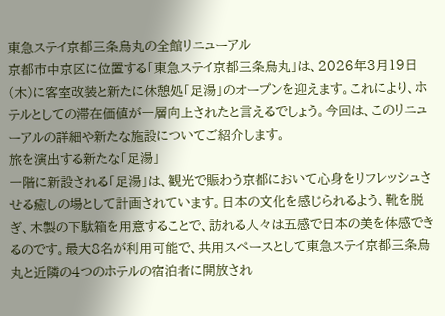東急ステイ京都三条烏丸の全館リニューアル
京都市中京区に位置する「東急ステイ京都三条烏丸」は、2026年3月19日(木)に客室改装と新たに休憩処「足湯」のオープンを迎えます。これにより、ホテルとしての滞在価値が一層向上されたと言えるでしょう。今回は、このリニューアルの詳細や新たな施設についてご紹介します。
旅を演出する新たな「足湯」
一階に新設される「足湯」は、観光で賑わう京都において心身をリフレッシュさせる癒しの場として計画されています。日本の文化を感じられるよう、靴を脱ぎ、木製の下駄箱を用意することで、訪れる人々は五感で日本の美を体感できるのです。最大8名が利用可能で、共用スペースとして東急ステイ京都三条烏丸と近隣の4つのホテルの宿泊者に開放され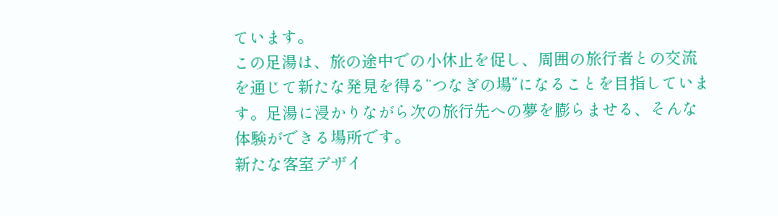ています。
この足湯は、旅の途中での小休止を促し、周囲の旅行者との交流を通じて新たな発見を得る“つなぎの場”になることを目指しています。足湯に浸かりながら次の旅行先への夢を膨らませる、そんな体験ができる場所です。
新たな客室デザイ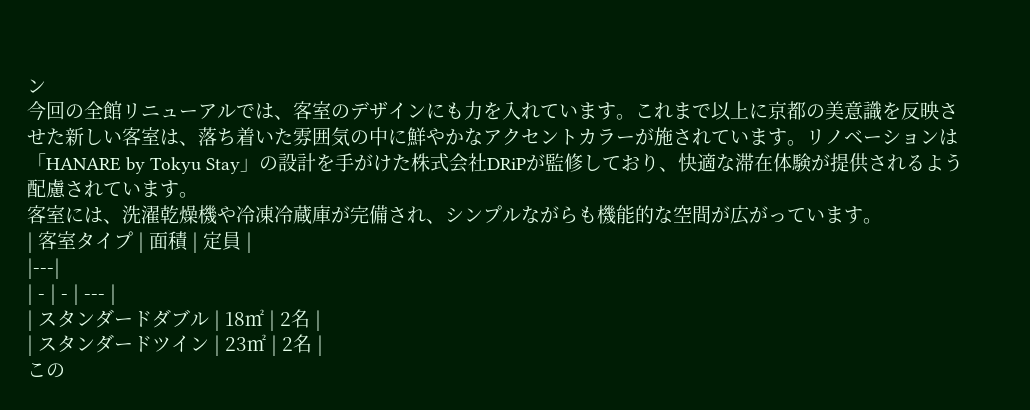ン
今回の全館リニューアルでは、客室のデザインにも力を入れています。これまで以上に京都の美意識を反映させた新しい客室は、落ち着いた雰囲気の中に鮮やかなアクセントカラーが施されています。リノベーションは「HANARE by Tokyu Stay」の設計を手がけた株式会社DRiPが監修しており、快適な滞在体験が提供されるよう配慮されています。
客室には、洗濯乾燥機や冷凍冷蔵庫が完備され、シンプルながらも機能的な空間が広がっています。
| 客室タイプ | 面積 | 定員 |
|---|
| - | - | --- |
| スタンダードダブル | 18㎡ | 2名 |
| スタンダードツイン | 23㎡ | 2名 |
この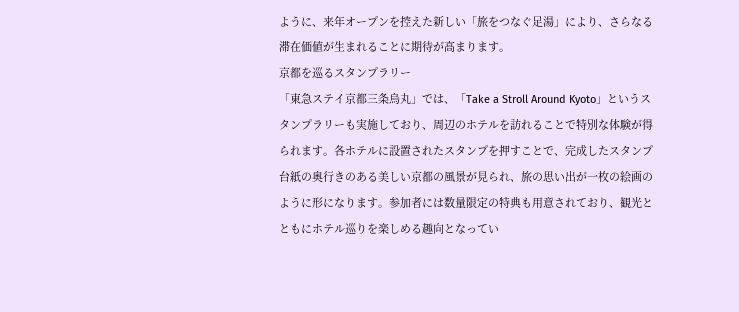ように、来年オープンを控えた新しい「旅をつなぐ足湯」により、さらなる滞在価値が生まれることに期待が高まります。
京都を巡るスタンプラリー
「東急ステイ京都三条烏丸」では、「Take a Stroll Around Kyoto」というスタンプラリーも実施しており、周辺のホテルを訪れることで特別な体験が得られます。各ホテルに設置されたスタンプを押すことで、完成したスタンプ台紙の奥行きのある美しい京都の風景が見られ、旅の思い出が一枚の絵画のように形になります。参加者には数量限定の特典も用意されており、観光とともにホテル巡りを楽しめる趣向となってい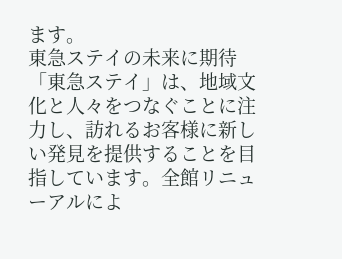ます。
東急ステイの未来に期待
「東急ステイ」は、地域文化と人々をつなぐことに注力し、訪れるお客様に新しい発見を提供することを目指しています。全館リニューアルによ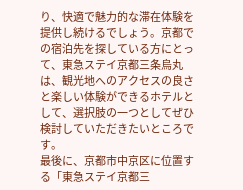り、快適で魅力的な滞在体験を提供し続けるでしょう。京都での宿泊先を探している方にとって、東急ステイ京都三条烏丸は、観光地へのアクセスの良さと楽しい体験ができるホテルとして、選択肢の一つとしてぜひ検討していただきたいところです。
最後に、京都市中京区に位置する「東急ステイ京都三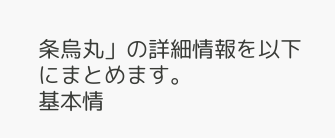条烏丸」の詳細情報を以下にまとめます。
基本情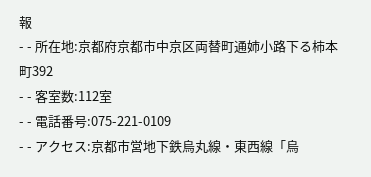報
- - 所在地:京都府京都市中京区両替町通姉小路下る柿本町392
- - 客室数:112室
- - 電話番号:075-221-0109
- - アクセス:京都市営地下鉄烏丸線・東西線「烏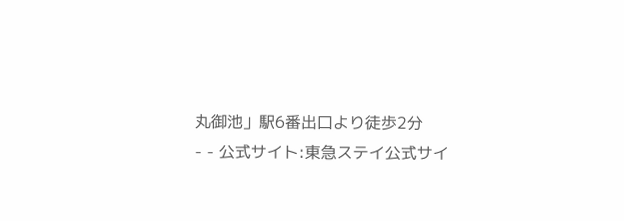丸御池」駅6番出口より徒歩2分
- - 公式サイト:東急ステイ公式サイ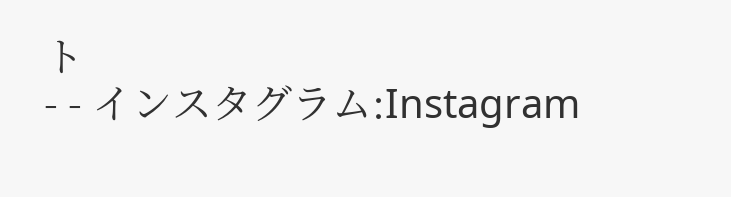ト
- - インスタグラム:Instagram